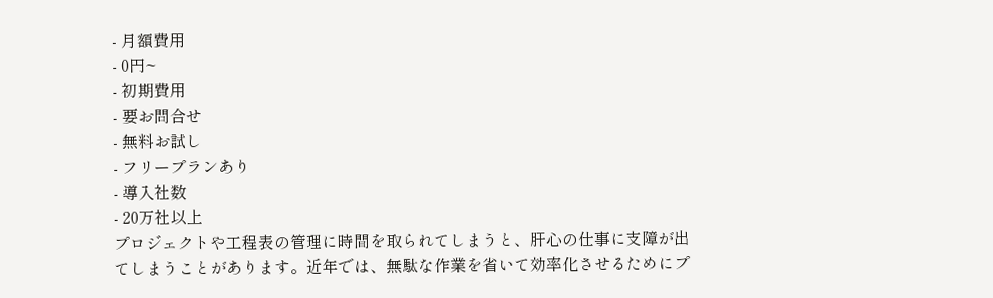- 月額費用
- 0円~
- 初期費用
- 要お問合せ
- 無料お試し
- フリープランあり
- 導入社数
- 20万社以上
プロジェクトや工程表の管理に時間を取られてしまうと、肝心の仕事に支障が出てしまうことがあります。近年では、無駄な作業を省いて効率化させるためにプ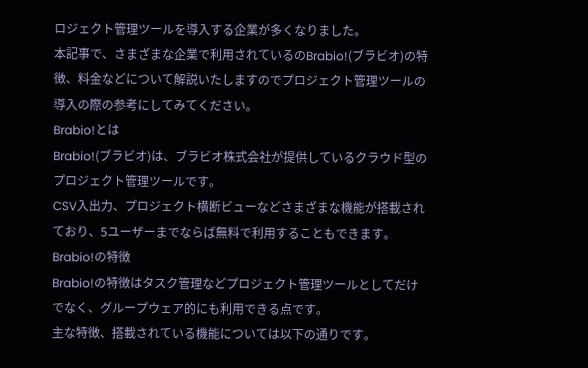ロジェクト管理ツールを導入する企業が多くなりました。
本記事で、さまざまな企業で利用されているのBrabio!(ブラビオ)の特徴、料金などについて解説いたしますのでプロジェクト管理ツールの導入の際の参考にしてみてください。
Brabio!とは
Brabio!(ブラビオ)は、ブラビオ株式会社が提供しているクラウド型のプロジェクト管理ツールです。
CSV入出力、プロジェクト横断ビューなどさまざまな機能が搭載されており、5ユーザーまでならば無料で利用することもできます。
Brabio!の特徴
Brabio!の特徴はタスク管理などプロジェクト管理ツールとしてだけでなく、グループウェア的にも利用できる点です。
主な特徴、搭載されている機能については以下の通りです。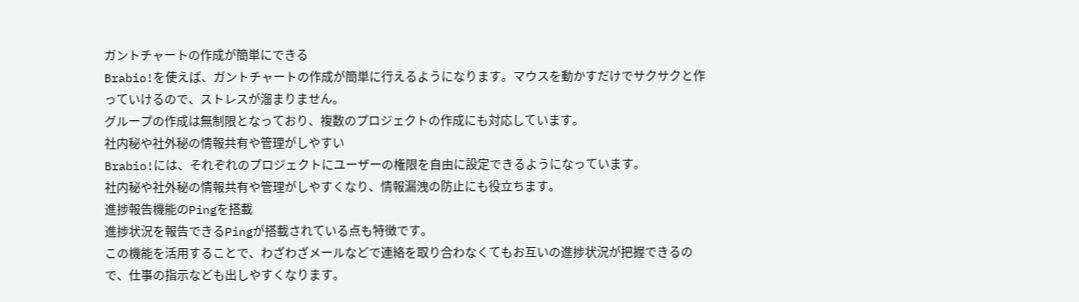ガントチャートの作成が簡単にできる
Brabio!を使えば、ガントチャートの作成が簡単に行えるようになります。マウスを動かすだけでサクサクと作っていけるので、ストレスが溜まりません。
グループの作成は無制限となっており、複数のプロジェクトの作成にも対応しています。
社内秘や社外秘の情報共有や管理がしやすい
Brabio!には、それぞれのプロジェクトにユーザーの権限を自由に設定できるようになっています。
社内秘や社外秘の情報共有や管理がしやすくなり、情報漏洩の防止にも役立ちます。
進捗報告機能のPingを搭載
進捗状況を報告できるPingが搭載されている点も特徴です。
この機能を活用することで、わざわざメールなどで連絡を取り合わなくてもお互いの進捗状況が把握できるので、仕事の指示なども出しやすくなります。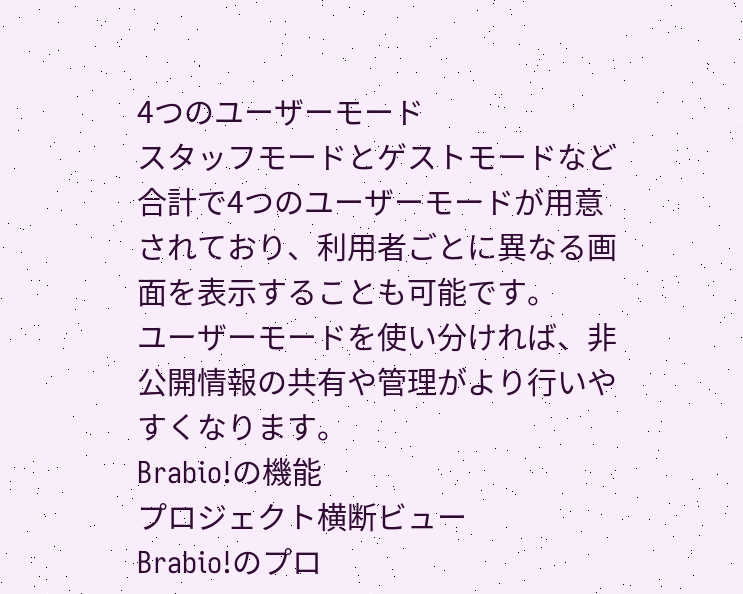4つのユーザーモード
スタッフモードとゲストモードなど合計で4つのユーザーモードが用意されており、利用者ごとに異なる画面を表示することも可能です。
ユーザーモードを使い分ければ、非公開情報の共有や管理がより行いやすくなります。
Brabio!の機能
プロジェクト横断ビュー
Brabio!のプロ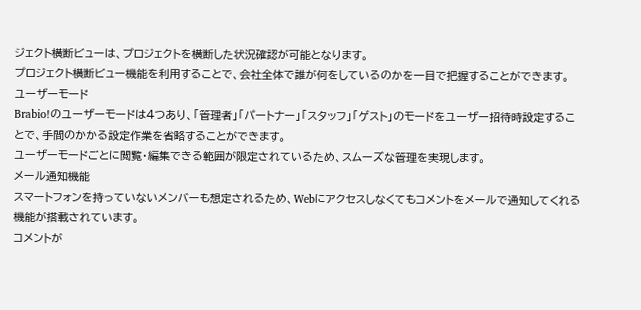ジェクト横断ビューは、プロジェクトを横断した状況確認が可能となります。
プロジェクト横断ビュー機能を利用することで、会社全体で誰が何をしているのかを一目で把握することができます。
ユーザーモード
Brabio!のユーザーモードは4つあり、「管理者」「パートナー」「スタッフ」「ゲスト」のモードをユーザー招待時設定することで、手間のかかる設定作業を省略することができます。
ユーザーモードごとに閲覧・編集できる範囲が限定されているため、スムーズな管理を実現します。
メール通知機能
スマートフォンを持っていないメンバーも想定されるため、Webにアクセスしなくてもコメントをメールで通知してくれる機能が搭載されています。
コメントが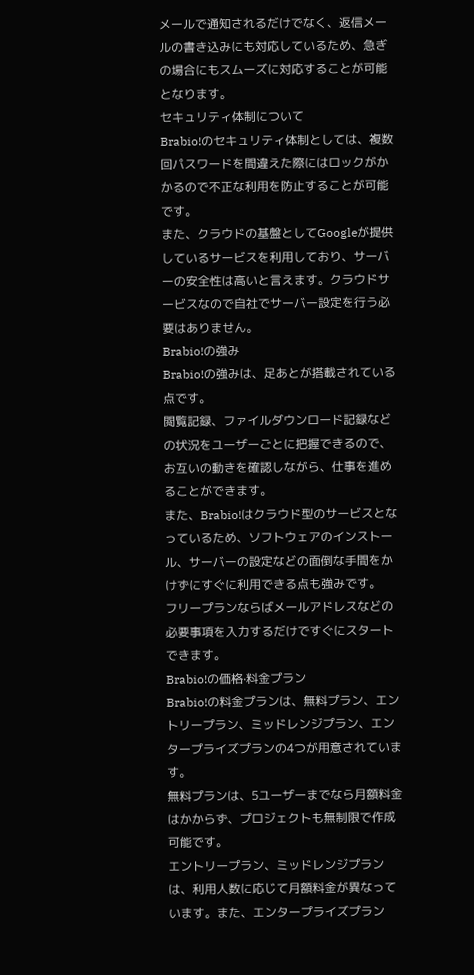メールで通知されるだけでなく、返信メールの書き込みにも対応しているため、急ぎの場合にもスムーズに対応することが可能となります。
セキュリティ体制について
Brabio!のセキュリティ体制としては、複数回パスワードを間違えた際にはロックがかかるので不正な利用を防止することが可能です。
また、クラウドの基盤としてGoogleが提供しているサービスを利用しており、サーバーの安全性は高いと言えます。クラウドサービスなので自社でサーバー設定を行う必要はありません。
Brabio!の強み
Brabio!の強みは、足あとが搭載されている点です。
閲覧記録、ファイルダウンロード記録などの状況をユーザーごとに把握できるので、お互いの動きを確認しながら、仕事を進めることができます。
また、Brabio!はクラウド型のサービスとなっているため、ソフトウェアのインストール、サーバーの設定などの面倒な手間をかけずにすぐに利用できる点も強みです。
フリープランならばメールアドレスなどの必要事項を入力するだけですぐにスタートできます。
Brabio!の価格·料金プラン
Brabio!の料金プランは、無料プラン、エントリープラン、ミッドレンジプラン、エンタープライズプランの4つが用意されています。
無料プランは、5ユーザーまでなら月額料金はかからず、プロジェクトも無制限で作成可能です。
エントリープラン、ミッドレンジプランは、利用人数に応じて月額料金が異なっています。また、エンタープライズプラン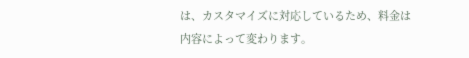は、カスタマイズに対応しているため、料金は内容によって変わります。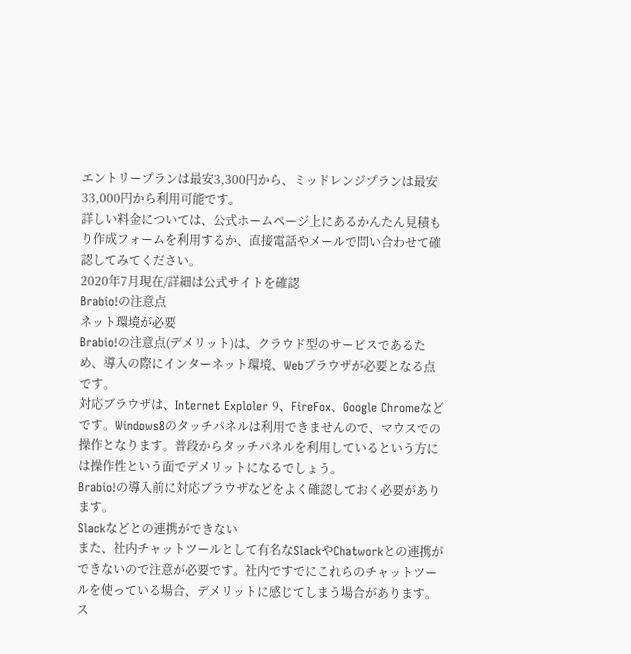エントリープランは最安3,300円から、ミッドレンジプランは最安33,000円から利用可能です。
詳しい料金については、公式ホームページ上にあるかんたん見積もり作成フォームを利用するか、直接電話やメールで問い合わせて確認してみてください。
2020年7月現在/詳細は公式サイトを確認
Brabio!の注意点
ネット環境が必要
Brabio!の注意点(デメリット)は、クラウド型のサービスであるため、導入の際にインターネット環境、Webブラウザが必要となる点です。
対応ブラウザは、Internet Exploler 9、FireFox、Google Chromeなどです。Windows8のタッチパネルは利用できませんので、マウスでの操作となります。普段からタッチパネルを利用しているという方には操作性という面でデメリットになるでしょう。
Brabio!の導入前に対応ブラウザなどをよく確認しておく必要があります。
Slackなどとの連携ができない
また、社内チャットツールとして有名なSlackやChatworkとの連携ができないので注意が必要です。社内ですでにこれらのチャットツールを使っている場合、デメリットに感じてしまう場合があります。
ス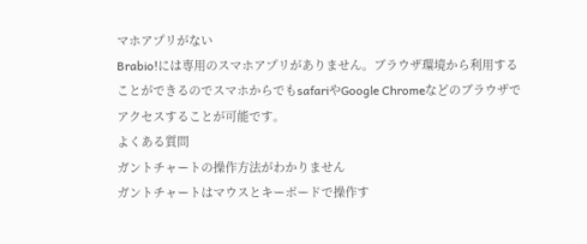マホアプリがない
Brabio!には専用のスマホアプリがありません。ブラウザ環境から利用することができるのでスマホからでもsafariやGoogle Chromeなどのブラウザでアクセスすることが可能です。
よくある質問
ガントチャートの操作方法がわかりません
ガントチャートはマウスとキーボードで操作す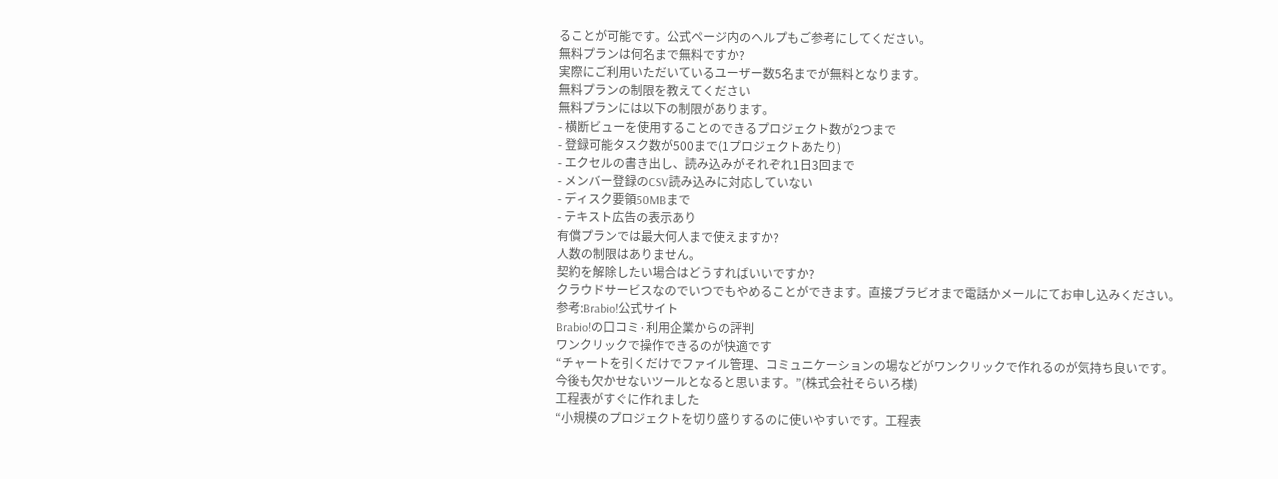ることが可能です。公式ページ内のヘルプもご参考にしてください。
無料プランは何名まで無料ですか?
実際にご利用いただいているユーザー数5名までが無料となります。
無料プランの制限を教えてください
無料プランには以下の制限があります。
- 横断ビューを使用することのできるプロジェクト数が2つまで
- 登録可能タスク数が500まで(1プロジェクトあたり)
- エクセルの書き出し、読み込みがそれぞれ1日3回まで
- メンバー登録のCSV読み込みに対応していない
- ディスク要領50MBまで
- テキスト広告の表示あり
有償プランでは最大何人まで使えますか?
人数の制限はありません。
契約を解除したい場合はどうすればいいですか?
クラウドサービスなのでいつでもやめることができます。直接ブラビオまで電話かメールにてお申し込みください。
参考:Brabio!公式サイト
Brabio!の口コミ·利用企業からの評判
ワンクリックで操作できるのが快適です
“チャートを引くだけでファイル管理、コミュニケーションの場などがワンクリックで作れるのが気持ち良いです。
今後も欠かせないツールとなると思います。”(株式会社そらいろ様)
工程表がすぐに作れました
“小規模のプロジェクトを切り盛りするのに使いやすいです。工程表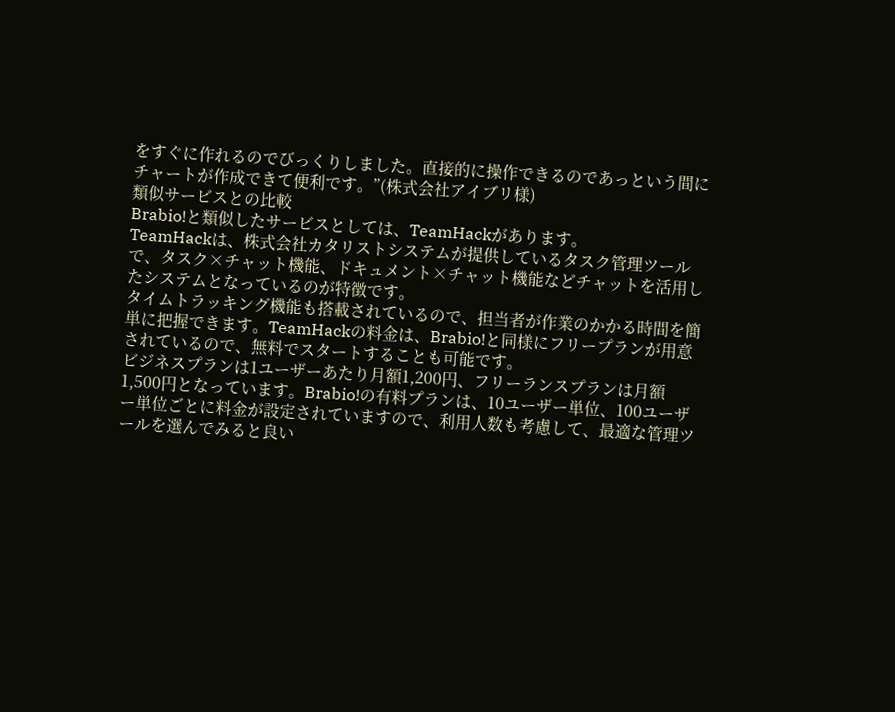をすぐに作れるのでびっくりしました。直接的に操作できるのであっという間にチャートが作成できて便利です。”(株式会社アイブリ様)
類似サービスとの比較
Brabio!と類似したサービスとしては、TeamHackがあります。
TeamHackは、株式会社カタリストシステムが提供しているタスク管理ツールで、タスク×チャット機能、ドキュメント×チャット機能などチャットを活用したシステムとなっているのが特徴です。
タイムトラッキング機能も搭載されているので、担当者が作業のかかる時間を簡単に把握できます。TeamHackの料金は、Brabio!と同様にフリープランが用意されているので、無料でスタートすることも可能です。
ビジネスプランは1ユーザーあたり月額1,200円、フリーランスプランは月額1,500円となっています。Brabio!の有料プランは、10ユーザー単位、100ユーザー単位ごとに料金が設定されていますので、利用人数も考慮して、最適な管理ツールを選んでみると良い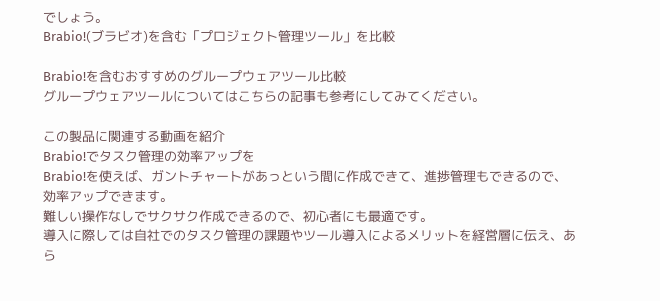でしょう。
Brabio!(ブラビオ)を含む「プロジェクト管理ツール」を比較

Brabio!を含むおすすめのグループウェアツール比較
グループウェアツールについてはこちらの記事も参考にしてみてください。

この製品に関連する動画を紹介
Brabio!でタスク管理の効率アップを
Brabio!を使えば、ガントチャートがあっという間に作成できて、進捗管理もできるので、効率アップできます。
難しい操作なしでサクサク作成できるので、初心者にも最適です。
導入に際しては自社でのタスク管理の課題やツール導入によるメリットを経営層に伝え、あら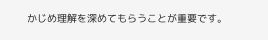かじめ理解を深めてもらうことが重要です。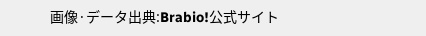画像·データ出典:Brabio!公式サイト